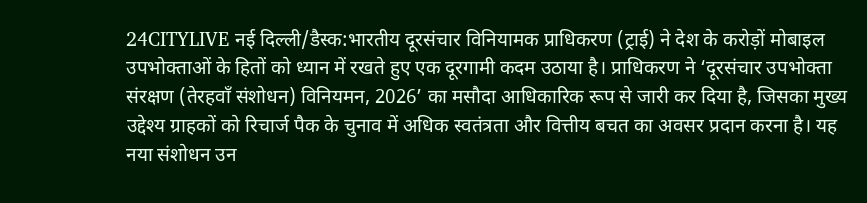24CITYLIVE नई दिल्ली/डैस्क:भारतीय दूरसंचार विनियामक प्राधिकरण (ट्राई) ने देश के करोड़ों मोबाइल उपभोक्ताओं के हितों को ध्यान में रखते हुए एक दूरगामी कदम उठाया है। प्राधिकरण ने ‘दूरसंचार उपभोक्ता संरक्षण (तेरहवाँ संशोधन) विनियमन, 2026’ का मसौदा आधिकारिक रूप से जारी कर दिया है, जिसका मुख्य उद्देश्य ग्राहकों को रिचार्ज पैक के चुनाव में अधिक स्वतंत्रता और वित्तीय बचत का अवसर प्रदान करना है। यह नया संशोधन उन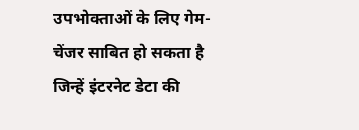उपभोक्ताओं के लिए गेम-चेंजर साबित हो सकता है जिन्हें इंटरनेट डेटा की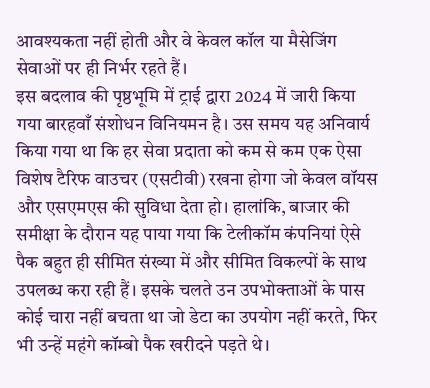आवश्यकता नहीं होती और वे केवल कॉल या मैसेजिंग सेवाओं पर ही निर्भर रहते हैं।
इस बदलाव की पृष्ठभूमि में ट्राई द्वारा 2024 में जारी किया गया बारहवाँ संशोधन विनियमन है। उस समय यह अनिवार्य किया गया था कि हर सेवा प्रदाता को कम से कम एक ऐसा विशेष टैरिफ वाउचर (एसटीवी) रखना होगा जो केवल वॉयस और एसएमएस की सुविधा देता हो। हालांकि, बाजार की समीक्षा के दौरान यह पाया गया कि टेलीकॉम कंपनियां ऐसे पैक बहुत ही सीमित संख्या में और सीमित विकल्पों के साथ उपलब्ध करा रही हैं। इसके चलते उन उपभोक्ताओं के पास कोई चारा नहीं बचता था जो डेटा का उपयोग नहीं करते, फिर भी उन्हें महंगे कॉम्बो पैक खरीदने पड़ते थे।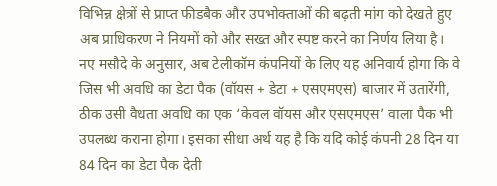विभिन्न क्षेत्रों से प्राप्त फीडबैक और उपभोक्ताओं की बढ़ती मांग को देखते हुए अब प्राधिकरण ने नियमों को और सख्त और स्पष्ट करने का निर्णय लिया है। नए मसौदे के अनुसार, अब टेलीकॉम कंपनियों के लिए यह अनिवार्य होगा कि वे जिस भी अवधि का डेटा पैक (वॉयस + डेटा + एसएमएस) बाजार में उतारेंगी, ठीक उसी वैधता अवधि का एक ‘केवल वॉयस और एसएमएस’ वाला पैक भी उपलब्ध कराना होगा। इसका सीधा अर्थ यह है कि यदि कोई कंपनी 28 दिन या 84 दिन का डेटा पैक देती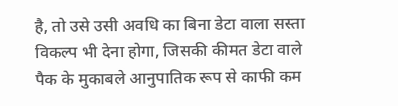है, तो उसे उसी अवधि का बिना डेटा वाला सस्ता विकल्प भी देना होगा, जिसकी कीमत डेटा वाले पैक के मुकाबले आनुपातिक रूप से काफी कम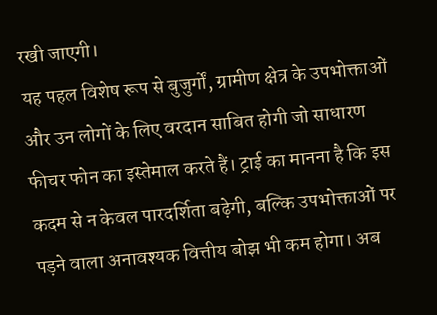रखी जाएगी।
यह पहल विशेष रूप से बुजुर्गों, ग्रामीण क्षेत्र के उपभोक्ताओं और उन लोगों के लिए वरदान साबित होगी जो साधारण फीचर फोन का इस्तेमाल करते हैं। ट्राई का मानना है कि इस कदम से न केवल पारदर्शिता बढ़ेगी, बल्कि उपभोक्ताओं पर पड़ने वाला अनावश्यक वित्तीय बोझ भी कम होगा। अब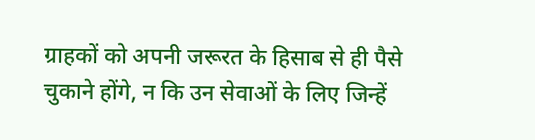ग्राहकों को अपनी जरूरत के हिसाब से ही पैसे चुकाने होंगे, न कि उन सेवाओं के लिए जिन्हें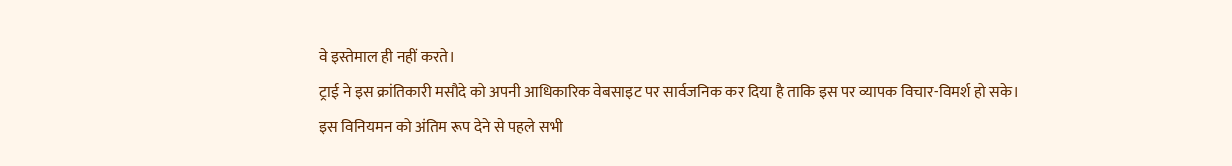वे इस्तेमाल ही नहीं करते।
ट्राई ने इस क्रांतिकारी मसौदे को अपनी आधिकारिक वेबसाइट पर सार्वजनिक कर दिया है ताकि इस पर व्यापक विचार-विमर्श हो सके।
इस विनियमन को अंतिम रूप देने से पहले सभी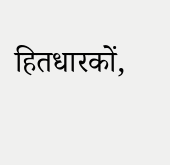हितधारकों,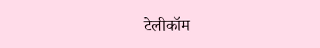टेलीकॉम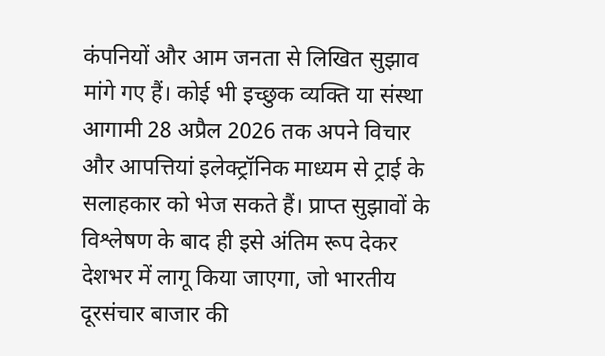कंपनियों और आम जनता से लिखित सुझाव मांगे गए हैं। कोई भी इच्छुक व्यक्ति या संस्था आगामी 28 अप्रैल 2026 तक अपने विचार और आपत्तियां इलेक्ट्रॉनिक माध्यम से ट्राई के सलाहकार को भेज सकते हैं। प्राप्त सुझावों के विश्लेषण के बाद ही इसे अंतिम रूप देकर देशभर में लागू किया जाएगा, जो भारतीय दूरसंचार बाजार की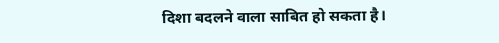दिशा बदलने वाला साबित हो सकता है।